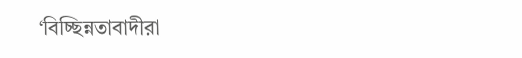‘বিচ্ছিন্নতাবাদীরা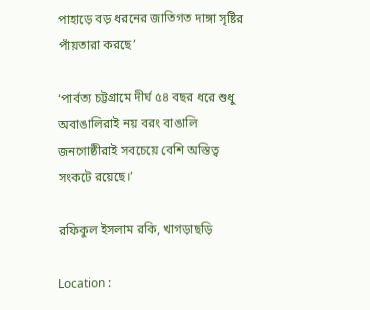পাহাড়ে বড় ধরনের জাতিগত দাঙ্গা সৃষ্টির পাঁয়তারা করছে’

‘পার্বত্য চট্টগ্রামে দীর্ঘ ৫৪ বছর ধরে শুধু অবাঙালিরাই নয় বরং বাঙালি জনগোষ্ঠীরাই সবচেয়ে বেশি অস্তিত্ব সংকটে রয়েছে।’

রফিকুল ইসলাম রকি, খাগড়াছড়ি

Location :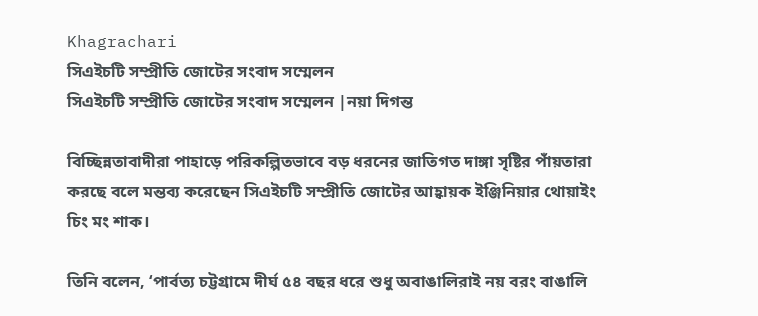Khagrachari
সিএইচটি সম্প্রীতি জোটের সংবাদ সম্মেলন
সিএইচটি সম্প্রীতি জোটের সংবাদ সম্মেলন |নয়া দিগন্ত

বিচ্ছিন্নতাবাদীরা পাহাড়ে পরিকল্পিতভাবে বড় ধরনের জাতিগত দাঙ্গা সৃষ্টির পাঁয়তারা করছে বলে মন্তব্য করেছেন সিএইচটি সম্প্রীতি জোটের আহ্বায়ক ইঞ্জিনিয়ার থোয়াইং চিং মং শাক।

তিনি বলেন, ‘পার্বত্য চট্টগ্রামে দীর্ঘ ৫৪ বছর ধরে শুধু অবাঙালিরাই নয় বরং বাঙালি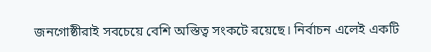জনগোষ্ঠীরাই সবচেয়ে বেশি অস্তিত্ব সংকটে রয়েছে। নির্বাচন এলেই একটি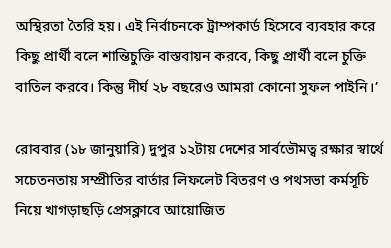অস্থিরতা তৈরি হয়। এই নির্বাচনকে ট্রাম্পকার্ড হিসেবে ব্যবহার করে কিছু প্রার্থী বলে শান্তিচুক্তি বাস্তবায়ন করবে, কিছু প্রার্থী বলে চুক্তি বাতিল করবে। কিন্তু দীর্ঘ ২৮ বছরেও আমরা কোনো সুফল পাইনি।’

রোববার (১৮ জানুয়ারি) দুপুর ১২টায় দেশের সার্বভৌমত্ব রক্ষার স্বার্থে সচেতনতায় সম্প্রীতির বার্তার লিফলেট বিতরণ ও পথসভা কর্মসূচি নিয়ে খাগড়াছড়ি প্রেসক্লাবে আয়োজিত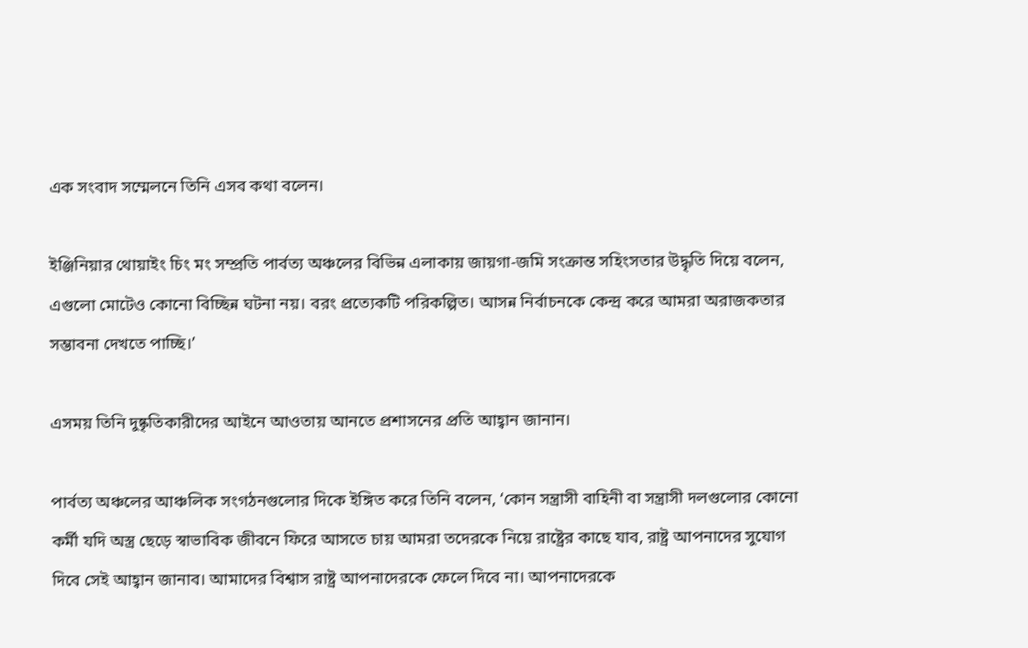এক সংবাদ সম্মেলনে তিনি এসব কথা বলেন।

ইঞ্জিনিয়ার থোয়াইং চিং মং সম্প্রতি পার্বত্য অঞ্চলের বিভিন্ন এলাকায় জায়গা-জমি সংক্রান্ত সহিংসতার উদ্ধৃতি দিয়ে বলেন, এগুলো মোটেও কোনো বিচ্ছিন্ন ঘটনা নয়। বরং প্রত্যেকটি পরিকল্পিত। আসন্ন নির্বাচনকে কেন্দ্র করে আমরা অরাজকতার সম্ভাবনা দেখতে পাচ্ছি।’

এসময় তিনি দুষ্কৃতিকারীদের আইনে আওতায় আনতে প্রশাসনের প্রতি আহ্বান জানান।

পার্বত্য অঞ্চলের আঞ্চলিক সংগঠনগুলোর দিকে ইঙ্গিত করে তিনি বলেন, ‘কোন সন্ত্রাসী বাহিনী বা সন্ত্রাসী দলগুলোর কোনো কর্মী ‍যদি অস্ত্র ছেড়ে স্বাভাবিক জীবনে ফিরে আসতে চায় আমরা তদেরকে নিয়ে রাষ্ট্রের কাছে যাব, রাষ্ট্র আপনাদের সুযোগ দিবে সেই আহ্বান জানাব। আমাদের বিশ্বাস রাষ্ট্র আপনাদেরকে ফেলে দিবে না। আপনাদেরকে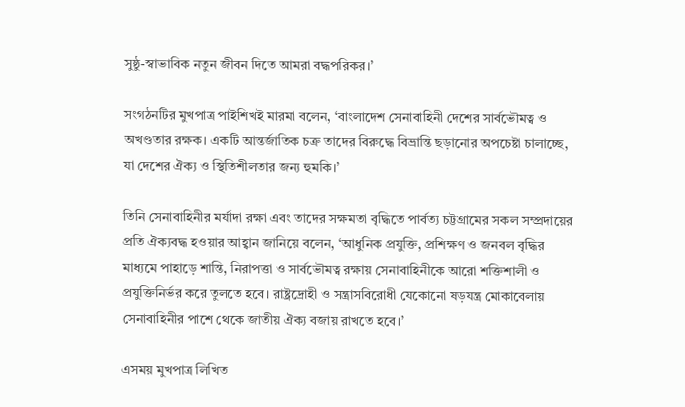সুষ্ঠু-স্বাভাবিক নতুন জীবন দিতে আমরা বদ্ধপরিকর।’

সংগঠনটির মুখপাত্র পাইশিখই মারমা বলেন, ‘বাংলাদেশ সেনাবাহিনী দেশের সার্বভৌমত্ব ও অখণ্ডতার রক্ষক। একটি আন্তর্জাতিক চক্র তাদের বিরুদ্ধে বিভ্রান্তি ছড়ানোর অপচেষ্টা চালাচ্ছে, যা দেশের ঐক্য ও স্থিতিশীলতার জন্য হুমকি।’

তিনি সেনাবাহিনীর মর্যাদা রক্ষা এবং তাদের সক্ষমতা বৃদ্ধিতে পার্বত্য চট্টগ্রামের সকল সম্প্রদায়ের প্রতি ঐক্যবদ্ধ হওয়ার আহ্বান জানিয়ে বলেন, ‘আধুনিক প্রযুক্তি, প্রশিক্ষণ ও জনবল বৃদ্ধির মাধ্যমে পাহাড়ে শান্তি, নিরাপত্তা ও সার্বভৌমত্ব রক্ষায় সেনাবাহিনীকে আরো শক্তিশালী ও প্রযুক্তিনির্ভর করে তুলতে হবে। রাষ্ট্রদ্রোহী ও সন্ত্রাসবিরোধী যেকোনো ষড়যন্ত্র মোকাবেলায় সেনাবাহিনীর পাশে থেকে জাতীয় ঐক্য বজায় রাখতে হবে।’

এসময় মুখপাত্র লিখিত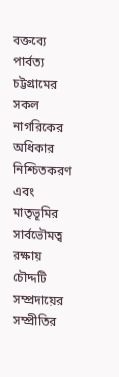বক্তব্যে পার্বত্য চট্টগ্রামের সকল নাগরিকের অধিকার নিশ্চিতকরণ এবং মাতৃভূমির সার্বভৌমত্ব রক্ষায় চৌদ্দটি সম্প্রদায়ের সম্প্রীতির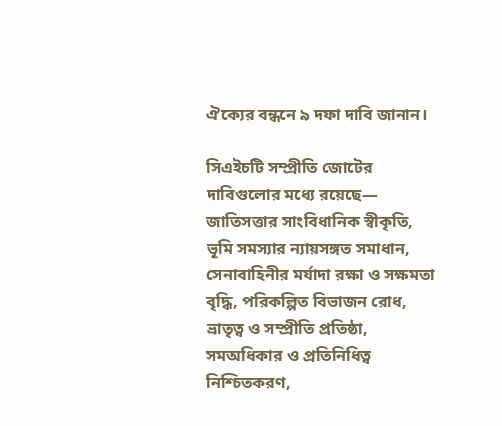ঐক্যের বন্ধনে ৯ দফা দাবি জানান।

সিএইচটি সম্প্রীতি জোটের দাবিগুলোর মধ্যে রয়েছে— জাতিসত্তার সাংবিধানিক স্বীকৃতি, ভূমি সমস্যার ন্যায়সঙ্গত সমাধান, সেনাবাহিনীর মর্যাদা রক্ষা ও সক্ষমতা বৃদ্ধি, পরিকল্পিত বিভাজন রোধ, ভ্রাতৃত্ব ও সম্প্রীতি প্রতিষ্ঠা, সমঅধিকার ও প্রতিনিধিত্ব নিশ্চিতকরণ,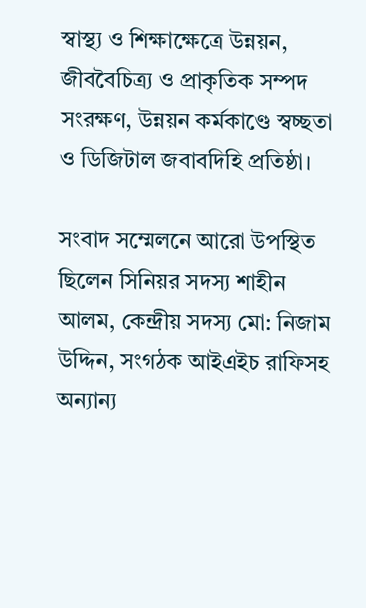স্বাস্থ্য ও শিক্ষাক্ষেত্রে উন্নয়ন, জীববৈচিত্র্য ও প্রাকৃতিক সম্পদ সংরক্ষণ, উন্নয়ন কর্মকাণ্ডে স্বচ্ছতা ও ডিজিটাল জবাবদিহি প্রতিষ্ঠা।

সংবাদ সম্মেলনে আরো উপস্থিত ছিলেন সিনিয়র সদস্য শাহীন আলম, কেন্দ্রীয় সদস্য মো: নিজাম উদ্দিন, সংগঠক আইএইচ রাফিসহ অন্যান্য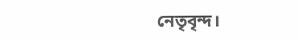নেতৃবৃন্দ।